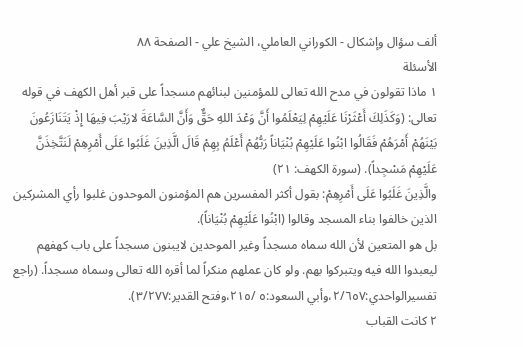ألف سؤال وإشكال - الكوراني العاملي، الشيخ علي - الصفحة ٨٨
الأسئلة
١ ماذا تقولون في مدح الله تعالى للمؤمنين لبنائهم مسجداً على قبر أهل الكهف في قوله تعالى: (وَكَذَلِكَ أَعْثَرْنَا عَلَيْهِمْ لِيَعْلَمُوا أَنَّ وَعْدَ اللهِ حَقٌّ وَأَنَّ السَّاعَةَ لارَيْبَ فِيهَا إِذْ يَتَنَازَعُونَ بَيْنَهُمْ أَمْرَهُمْ فَقَالُوا ابْنُوا عَلَيْهِمْ بُنْيَاناً رَبُّهُمْ أَعْلَمُ بِهِمْ قَالَ الَّذِينَ غَلَبُوا عَلَى أَمْرِهِمْ لَنَتَّخِذَنَّ عَلَيْهِمْ مَسْجِداً). (سورة الكهف: ٢١)
والَّذِينَ غَلَبُوا عَلَى أَمْرِهِمْ: بقول أكثر المفسرين هم المؤمنون الموحدون غلبوا رأي المشركين الذين خالفوا بناء المسجد وقالوا (ابْنُوا عَلَيْهِمْ بُنْيَاناً).
بل هو المتعين لأن الله سماه مسجداً وغير الموحدين لايبنون مسجداً على باب كهفهم ليعبدوا الله فيه ويتبركوا بهم. ولو كان عملهم منكراً لما أقره الله تعالى وسماه مسجداً. (راجع تفسيرالواحدي:٢/٦٥٧،وأبي السعود:٥ /٢١٥،وفتح القدير:٣/٢٧٧).
٢ كانت القباب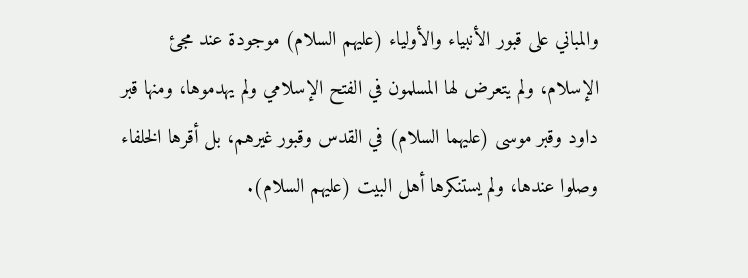والمباني على قبور الأنبياء والأولياء (عليهم السلام) موجودة عند مجئ الإسلام، ولم يتعرض لها المسلمون في الفتح الإسلامي ولم يهدموها، ومنها قبر داود وقبر موسى (عليهما السلام) في القدس وقبور غيرهم، بل أقرها الخلفاء وصلوا عندها، ولم يستنكرها أهل البيت (عليهم السلام).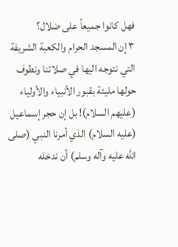فهل كانوا جميعاً على ضلال؟
٣ إن المسجد الحرام والكعبة الشريفة التي نتوجه اليها في صلاتنا ونطوف حولها مليئة بقبور الأنبياء والأولياء (عليهم السلام)! بل إن حجر إسماعيل (عليه السلام) الذي أمرنا النبي (صلى الله عليه وآله وسلم) أن ندخله